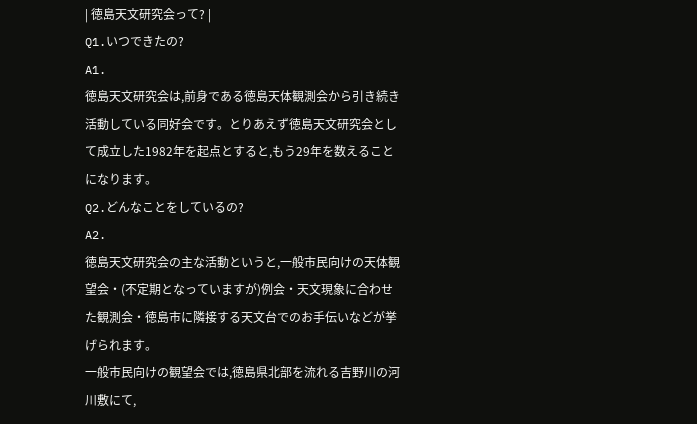| 徳島天文研究会って? |
Q1.いつできたの?
A1.
徳島天文研究会は,前身である徳島天体観測会から引き続き活動している同好会です。とりあえず徳島天文研究会として成立した1982年を起点とすると,もう29年を数えることになります。
Q2.どんなことをしているの?
A2.
徳島天文研究会の主な活動というと,一般市民向けの天体観望会・(不定期となっていますが)例会・天文現象に合わせた観測会・徳島市に隣接する天文台でのお手伝いなどが挙げられます。
一般市民向けの観望会では,徳島県北部を流れる吉野川の河川敷にて,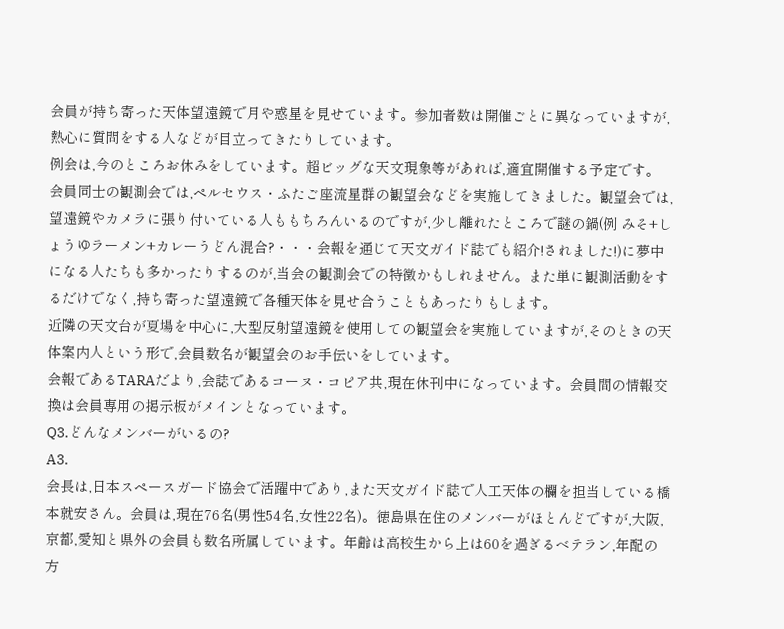会員が持ち寄った天体望遠鏡で月や惑星を見せています。参加者数は開催ごとに異なっていますが,熱心に質問をする人などが目立ってきたりしています。
例会は,今のところお休みをしています。超ビッグな天文現象等があれば,適宜開催する予定です。
会員同士の観測会では,ペルセウス・ふたご座流星群の観望会などを実施してきました。観望会では,望遠鏡やカメラに張り付いている人ももちろんいるのですが,少し離れたところで謎の鍋(例 みそ+しょうゆラーメン+カレーうどん混合?・・・会報を通じて天文ガイド誌でも紹介!されました!)に夢中になる人たちも多かったりするのが,当会の観測会での特徴かもしれません。また単に観測活動をするだけでなく,持ち寄った望遠鏡で各種天体を見せ合うこともあったりもします。
近隣の天文台が夏場を中心に,大型反射望遠鏡を使用しての観望会を実施していますが,そのときの天体案内人という形で,会員数名が観望会のお手伝いをしています。
会報であるTARAだより,会誌であるコーヌ・コピア共,現在休刊中になっています。会員間の情報交換は会員専用の掲示板がメインとなっています。
Q3.どんなメンバーがいるの?
A3.
会長は,日本スペースガード協会で活躍中であり,また天文ガイド誌で人工天体の欄を担当している橋本就安さん。会員は,現在76名(男性54名,女性22名)。徳島県在住のメンバーがほとんどですが,大阪,京都,愛知と県外の会員も数名所属しています。年齢は高校生から上は60を過ぎるベテラン,年配の方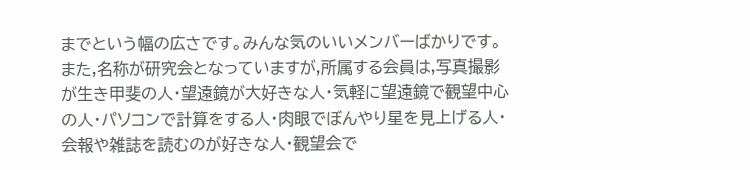までという幅の広さです。みんな気のいいメンバーばかりです。
また,名称が研究会となっていますが,所属する会員は,写真撮影が生き甲斐の人・望遠鏡が大好きな人・気軽に望遠鏡で観望中心の人・パソコンで計算をする人・肉眼でぼんやり星を見上げる人・会報や雑誌を読むのが好きな人・観望会で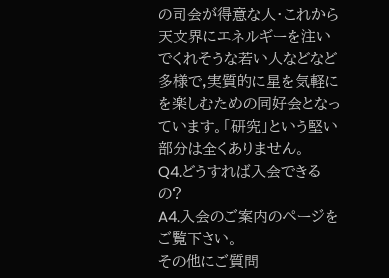の司会が得意な人・これから天文界にエネルギーを注いでくれそうな若い人などなど多様で,実質的に星を気軽にを楽しむための同好会となっています。「研究」という堅い部分は全くありません。
Q4.どうすれば入会できるの?
A4.入会のご案内のページをご覧下さい。
その他にご質問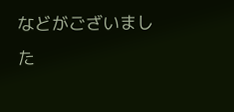などがございました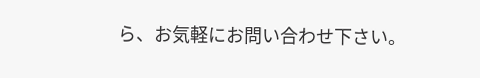ら、お気軽にお問い合わせ下さい。